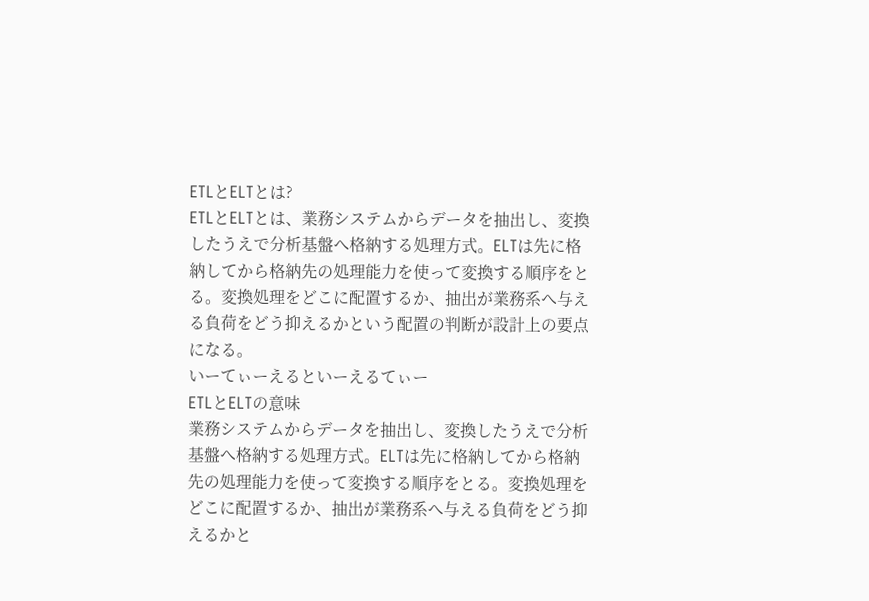ETLとELTとは?
ETLとELTとは、業務システムからデータを抽出し、変換したうえで分析基盤へ格納する処理方式。ELTは先に格納してから格納先の処理能力を使って変換する順序をとる。変換処理をどこに配置するか、抽出が業務系へ与える負荷をどう抑えるかという配置の判断が設計上の要点になる。
いーてぃーえるといーえるてぃー
ETLとELTの意味
業務システムからデータを抽出し、変換したうえで分析基盤へ格納する処理方式。ELTは先に格納してから格納先の処理能力を使って変換する順序をとる。変換処理をどこに配置するか、抽出が業務系へ与える負荷をどう抑えるかと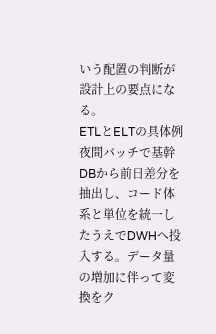いう配置の判断が設計上の要点になる。
ETLとELTの具体例
夜間バッチで基幹DBから前日差分を抽出し、コード体系と単位を統一したうえでDWHへ投入する。データ量の増加に伴って変換をク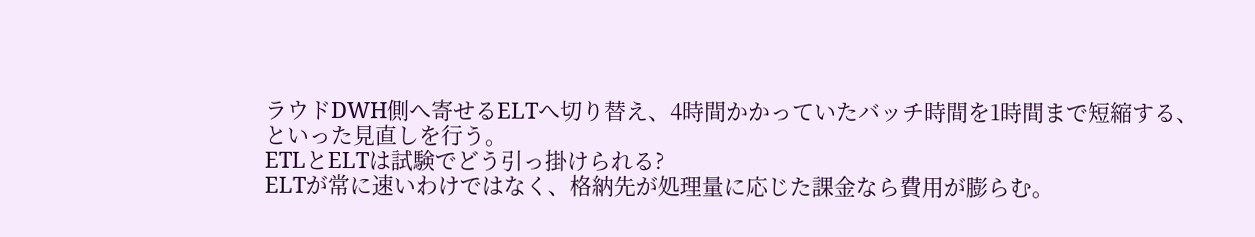ラウドDWH側へ寄せるELTへ切り替え、4時間かかっていたバッチ時間を1時間まで短縮する、といった見直しを行う。
ETLとELTは試験でどう引っ掛けられる?
ELTが常に速いわけではなく、格納先が処理量に応じた課金なら費用が膨らむ。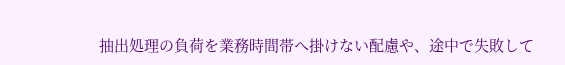抽出処理の負荷を業務時間帯へ掛けない配慮や、途中で失敗して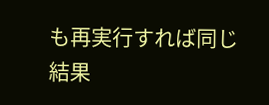も再実行すれば同じ結果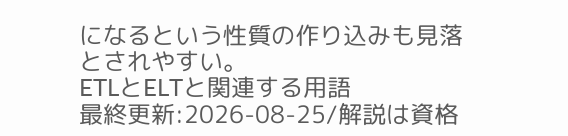になるという性質の作り込みも見落とされやすい。
ETLとELTと関連する用語
最終更新:2026-08-25/解説は資格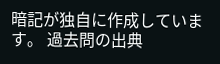暗記が独自に作成しています。 過去問の出典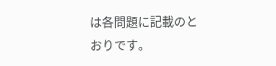は各問題に記載のとおりです。